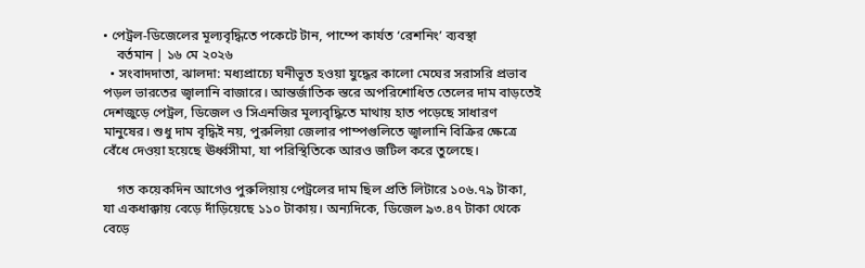• পেট্রল-ডিজেলের মূল্যবৃদ্ধিতে পকেটে টান, পাম্পে কার্যত ‘রেশনিং’ ব্যবস্থা
    বর্তমান | ১৬ মে ২০২৬
  • সংবাদদাতা, ঝালদা: মধ্যপ্রাচ্যে ঘনীভূত হওয়া যুদ্ধের কালো মেঘের সরাসরি প্রভাব পড়ল ভারতের জ্বালানি বাজারে। আন্তর্জাতিক স্তরে অপরিশোধিত তেলের দাম বাড়তেই দেশজুড়ে পেট্রল, ডিজেল ও সিএনজির মূল্যবৃদ্ধিতে মাথায় হাত পড়েছে সাধারণ মানুষের। শুধু দাম বৃদ্ধিই নয়, পুরুলিয়া জেলার পাম্পগুলিতে জ্বালানি বিক্রির ক্ষেত্রে বেঁধে দেওয়া হয়েছে ঊর্ধ্বসীমা, যা পরিস্থিতিকে আরও জটিল করে তুলেছে।

    গত কয়েকদিন আগেও পুরুলিয়ায় পেট্রলের দাম ছিল প্রতি লিটারে ১০৬.৭৯ টাকা, যা একধাক্কায় বেড়ে দাঁড়িয়েছে ১১০ টাকায়। অন্যদিকে, ডিজেল ৯৩.৪৭ টাকা থেকে বেড়ে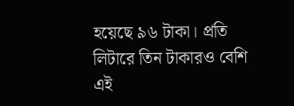হয়েছে ৯৬ টাকা। প্রতি লিটারে তিন টাকারও বেশি এই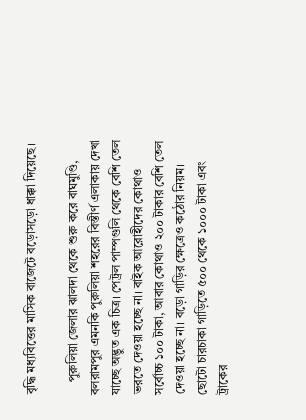বৃদ্ধি মধ্যবিত্তের মাসিক বাজেটে বড়োসড়ো ধাক্কা দিয়েছে।

    পুরুলিয়া জেলার ঝালদা থেকে শুরু করে বাঘমুণ্ডি, বলরামপুর এমনকি পুরুলিয়া শহরের বিস্তীর্ণ এলাকায় দেখা যাচ্ছে অদ্ভুত এক চিত্র। পেট্রল পাম্পগুলি থেকে বেশি তেল ভরতে দেওয়া হচ্ছে না। বাইক আরোহীদের কোথাও সর্বোচ্চ ১০০ টাকা, আবার কোথাও ২০০ টাকার বেশি তেল দেওয়া হচ্ছে না। বড়ো গাড়ির ক্ষেত্রেও কঠোর নিয়ম। ছোটো চারচাকা গাড়িতে ৫০০ থেকে ১০০০ টাকা এবং ট্রাকের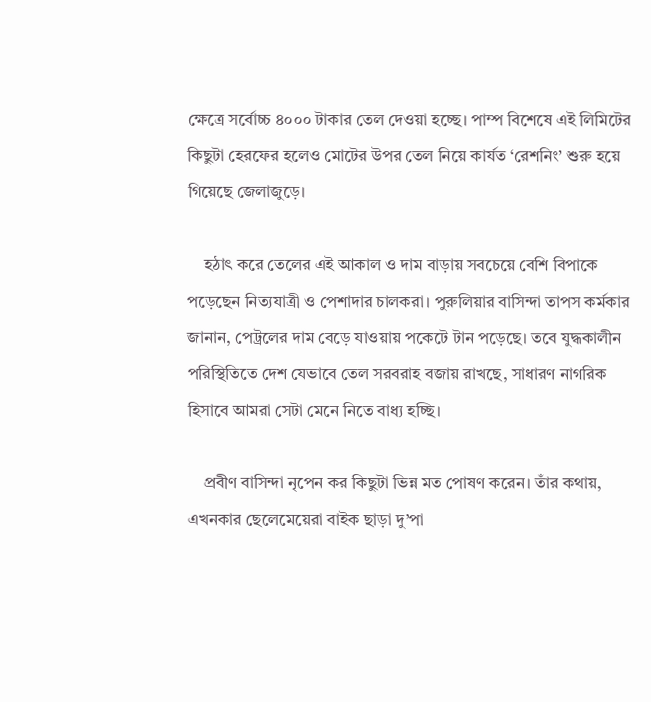ক্ষেত্রে সর্বোচ্চ ৪০০০ টাকার তেল দেওয়া হচ্ছে। পাম্প বিশেষে এই লিমিটের কিছুটা হেরফের হলেও মোটের উপর তেল নিয়ে কার্যত ‘রেশনিং’ শুরু হয়ে গিয়েছে জেলাজুড়ে।

    হঠাৎ করে তেলের এই আকাল ও দাম বাড়ায় সবচেয়ে বেশি বিপাকে পড়েছেন নিত্যযাত্রী ও পেশাদার চালকরা। পুরুলিয়ার বাসিন্দা তাপস কর্মকার জানান, পেট্রলের দাম বেড়ে যাওয়ায় পকেটে টান পড়েছে। তবে যুদ্ধকালীন পরিস্থিতিতে দেশ যেভাবে তেল সরবরাহ বজায় রাখছে, সাধারণ নাগরিক হিসাবে আমরা সেটা মেনে নিতে বাধ্য হচ্ছি।

    প্রবীণ বাসিন্দা নৃপেন কর কিছুটা ভিন্ন মত পোষণ করেন। তাঁর কথায়, এখনকার ছেলেমেয়েরা বাইক ছাড়া দু’পা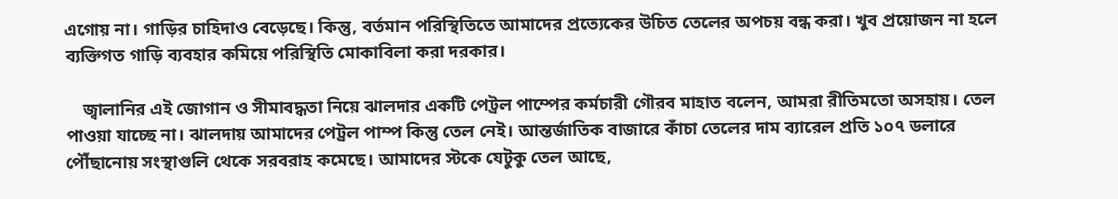এগোয় না। গাড়ির চাহিদাও বেড়েছে। কিন্তু, বর্তমান পরিস্থিতিতে আমাদের প্রত্যেকের উচিত তেলের অপচয় বন্ধ করা। খুব প্রয়োজন না হলে ব্যক্তিগত গাড়ি ব্যবহার কমিয়ে পরিস্থিতি মোকাবিলা করা দরকার।

    জ্বালানির এই জোগান ও সীমাবদ্ধতা নিয়ে ঝালদার একটি পেট্রল পাম্পের কর্মচারী গৌরব মাহাত বলেন, আমরা রীতিমতো অসহায়। তেল পাওয়া যাচ্ছে না। ঝালদায় আমাদের পেট্রল পাম্প কিন্তু তেল নেই। আন্তর্জাতিক বাজারে কাঁচা তেলের দাম ব্যারেল প্রতি ১০৭ ডলারে পৌঁছানোয় সংস্থাগুলি থেকে সরবরাহ কমেছে। আমাদের স্টকে যেটুকু তেল আছে,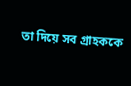তা দিয়ে সব গ্রাহককে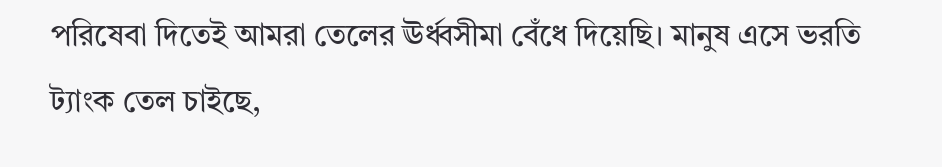পরিষেবা দিতেই আমরা তেলের ঊর্ধ্বসীমা বেঁধে দিয়েছি। মানুষ এসে ভরতি ট্যাংক তেল চাইছে,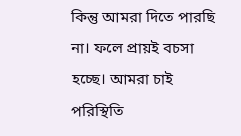কিন্তু আমরা দিতে পারছি না। ফলে প্রায়ই বচসা হচ্ছে। আমরা চাই পরিস্থিতি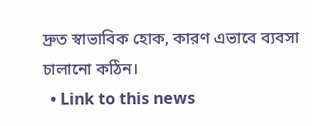দ্রুত স্বাভাবিক হোক, কারণ এভাবে ব্যবসা চালানো কঠিন।
  • Link to this news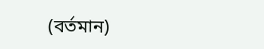(বর্তমান)